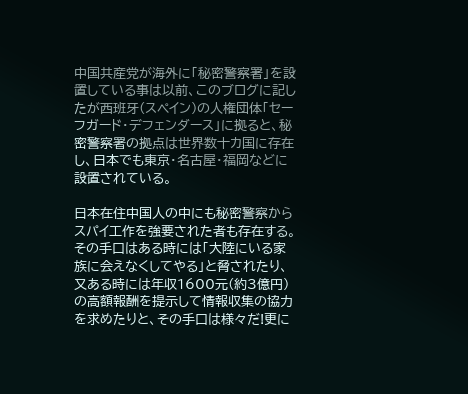中国共産党が海外に「秘密警察署」を設置している事は以前、このブログに記したが西班牙(スペイン)の人権団体「セーフガード・デフェンダース」に拠ると、秘密警察署の拠点は世界数十カ国に存在し、日本でも東京・名古屋・福岡などに設置されている。

日本在住中国人の中にも秘密警察からスパイ工作を強要された者も存在する。その手口はある時には「大陸にいる家族に会えなくしてやる」と脅されたり、又ある時には年収1600元(約3億円)の高額報酬を提示して情報収集の協力を求めたりと、その手口は様々だ!更に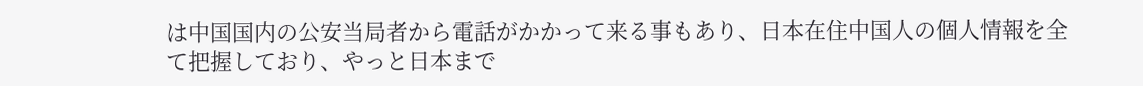は中国国内の公安当局者から電話がかかって来る事もあり、日本在住中国人の個人情報を全て把握しており、やっと日本まで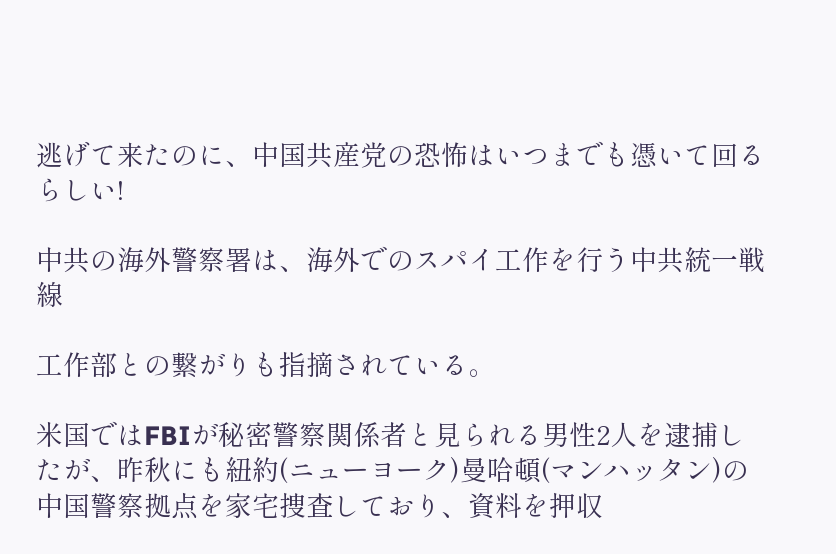逃げて来たのに、中国共産党の恐怖はいつまでも憑いて回るらしい!

中共の海外警察署は、海外でのスパイ工作を行う中共統一戦線

工作部との繋がりも指摘されている。

米国ではFBIが秘密警察関係者と見られる男性2人を逮捕したが、昨秋にも紐約(ニューヨーク)曼哈頓(マンハッタン)の中国警察拠点を家宅捜査しており、資料を押収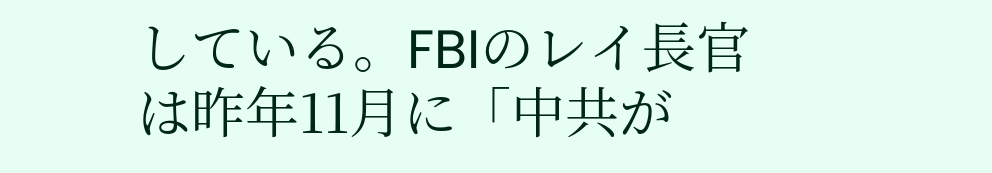している。FBIのレイ長官は昨年11月に「中共が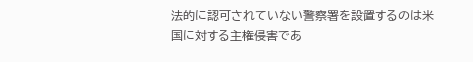法的に認可されていない警察署を設置するのは米国に対する主権侵害であ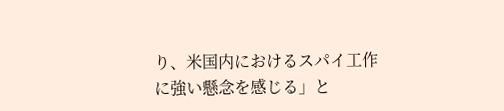り、米国内におけるスパイ工作に強い懸念を感じる」と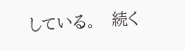している。   続く